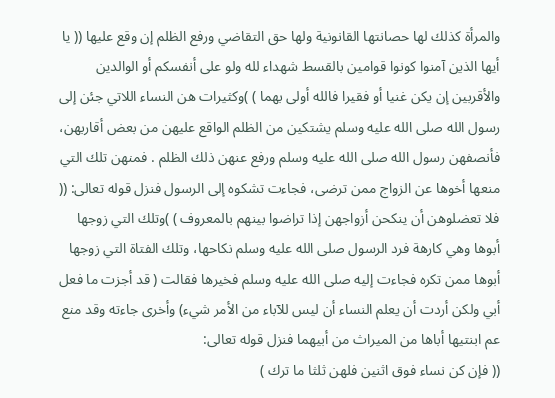والمرأة كذلك لها حصانتها القانونية ولها حق التقاضي ورفع الظلم إن وقع عليها (( يا أيها الذين آمنوا كونوا قوامين بالقسط شهداء لله ولو على أنفسكم أو الوالدين والأقربين إن يكن غنيا أو فقيرا فالله أولى بهما ) )وكثيرات هن النساء اللاتي جئن إلى رسول الله صلى الله عليه وسلم يشتكين من الظلم الواقع عليهن من بعض أقاربهن، فأنصفهن رسول الله صلى الله عليه وسلم ورفع عنهن ذلك الظلم . فمنهن تلك التي منعها أخوها عن الزواج ممن ترضى، فجاءت تشكوه إلى الرسول فنزل قوله تعالى: (( فلا تعضلوهن أن ينكحن أزواجهن إذا تراضوا بينهم بالمعروف ) )وتلك التي زوجها أبوها وهي كارهة فرد الرسول صلى الله عليه وسلم نكاحها، وتلك الفتاة التي زوجها أبوها ممن تكره فجاءت إليه صلى الله عليه وسلم فخيرها فقالت ( قد أجزت ما فعل أبي ولكن أردت أن يعلم النساء أن ليس للآباء من الأمر شيء) وأخرى جاءته وقد منع عم ابنتيها أباها من الميراث من أبيهما فنزل قوله تعالى:
(( فإن كن نساء فوق اثنين فلهن ثلثا ما ترك )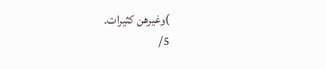)وغيرهن كثيرات.
5/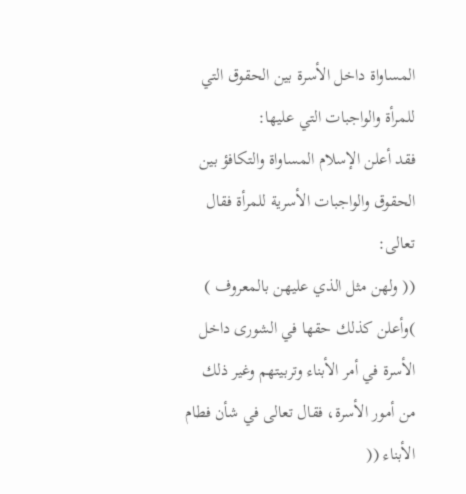المساواة داخل الأسرة بين الحقوق التي للمرأة والواجبات التي عليها:
فقد أعلن الإسلام المساواة والتكافؤ بين الحقوق والواجبات الأسرية للمرأة فقال تعالى:
(( ولهن مثل الذي عليهن بالمعروف ) )وأعلن كذلك حقها في الشورى داخل الأسرة في أمر الأبناء وتربيتهم وغير ذلك من أمور الأسرة، فقال تعالى في شأن فطام الأبناء ((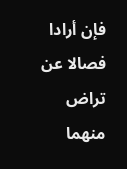فإن أرادا فصالا عن تراض منهما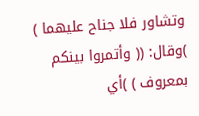وتشاور فلا جناح عليهما ) )وقال: (( وأتمروا بينكم بمعروف ) )أي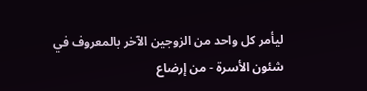ليأمر كل واحد من الزوجين الآخر بالمعروف في شئون الأسرة - من إرضاع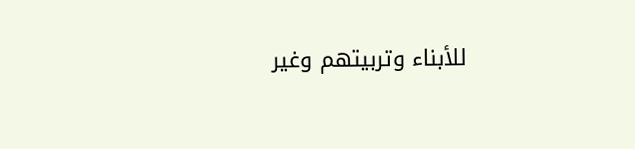للأبناء وتربيتهم وغير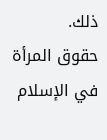ذلك.
حقوق المرأة في الإسلام